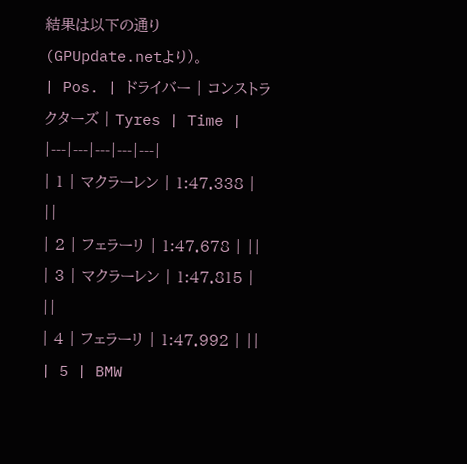結果は以下の通り(GPUpdate.netより)。
| Pos. | ドライバー | コンストラクターズ | Tyres | Time |
|---|---|---|---|---|
| 1 | マクラーレン | 1:47.338 | ||
| 2 | フェラーリ | 1:47.678 | ||
| 3 | マクラーレン | 1:47.815 | ||
| 4 | フェラーリ | 1:47.992 | ||
| 5 | BMW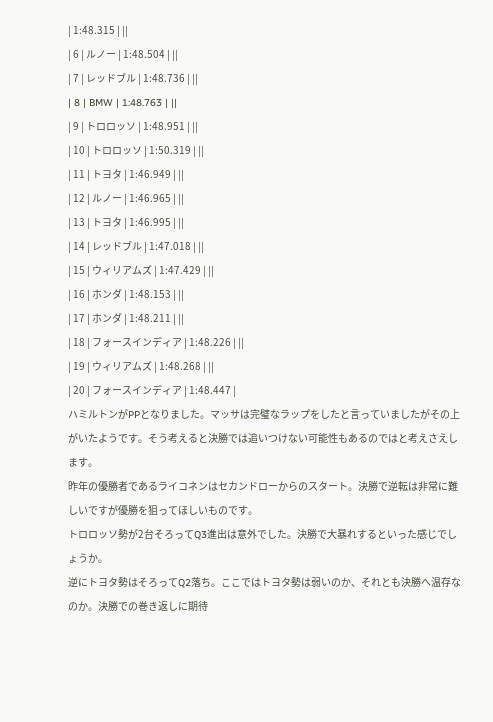| 1:48.315 | ||
| 6 | ルノー | 1:48.504 | ||
| 7 | レッドブル | 1:48.736 | ||
| 8 | BMW | 1:48.763 | ||
| 9 | トロロッソ | 1:48.951 | ||
| 10 | トロロッソ | 1:50.319 | ||
| 11 | トヨタ | 1:46.949 | ||
| 12 | ルノー | 1:46.965 | ||
| 13 | トヨタ | 1:46.995 | ||
| 14 | レッドブル | 1:47.018 | ||
| 15 | ウィリアムズ | 1:47.429 | ||
| 16 | ホンダ | 1:48.153 | ||
| 17 | ホンダ | 1:48.211 | ||
| 18 | フォースインディア | 1:48.226 | ||
| 19 | ウィリアムズ | 1:48.268 | ||
| 20 | フォースインディア | 1:48.447 |
ハミルトンがPPとなりました。マッサは完璧なラップをしたと言っていましたがその上がいたようです。そう考えると決勝では追いつけない可能性もあるのではと考えさえします。
昨年の優勝者であるライコネンはセカンドローからのスタート。決勝で逆転は非常に難しいですが優勝を狙ってほしいものです。
トロロッソ勢が2台そろってQ3進出は意外でした。決勝で大暴れするといった感じでしょうか。
逆にトヨタ勢はそろってQ2落ち。ここではトヨタ勢は弱いのか、それとも決勝へ温存なのか。決勝での巻き返しに期待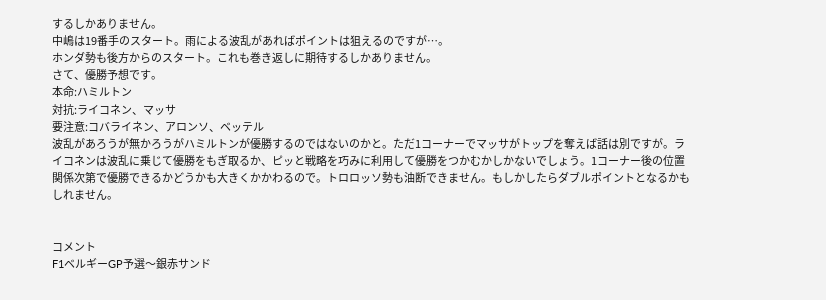するしかありません。
中嶋は19番手のスタート。雨による波乱があればポイントは狙えるのですが…。
ホンダ勢も後方からのスタート。これも巻き返しに期待するしかありません。
さて、優勝予想です。
本命:ハミルトン
対抗:ライコネン、マッサ
要注意:コバライネン、アロンソ、ベッテル
波乱があろうが無かろうがハミルトンが優勝するのではないのかと。ただ1コーナーでマッサがトップを奪えば話は別ですが。ライコネンは波乱に乗じて優勝をもぎ取るか、ピッと戦略を巧みに利用して優勝をつかむかしかないでしょう。1コーナー後の位置関係次第で優勝できるかどうかも大きくかかわるので。トロロッソ勢も油断できません。もしかしたらダブルポイントとなるかもしれません。


コメント
F1ベルギーGP予選〜銀赤サンド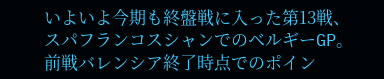いよいよ今期も終盤戦に入った第13戦、スパフランコスシャンでのベルギーGP。前戦バレンシア終了時点でのポイン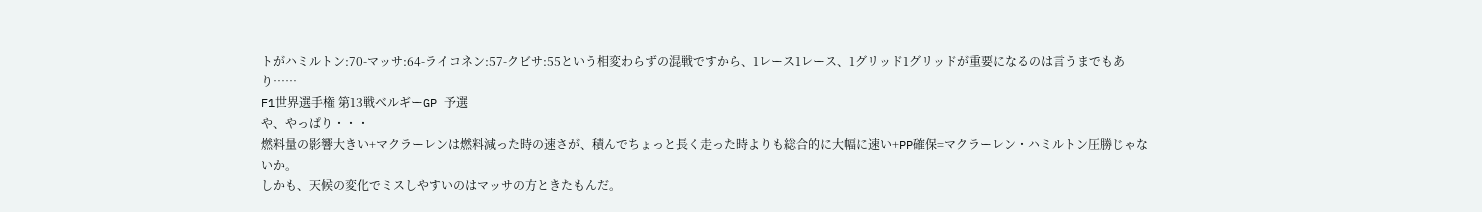トがハミルトン:70-マッサ:64-ライコネン:57-クビサ:55という相変わらずの混戦ですから、1レース1レース、1グリッド1グリッドが重要になるのは言うまでもあり……
F1世界選手権 第13戦ベルギーGP 予選
や、やっぱり・・・
燃料量の影響大きい+マクラーレンは燃料減った時の速さが、積んでちょっと長く走った時よりも総合的に大幅に速い+PP確保=マクラーレン・ハミルトン圧勝じゃないか。
しかも、天候の変化でミスしやすいのはマッサの方ときたもんだ。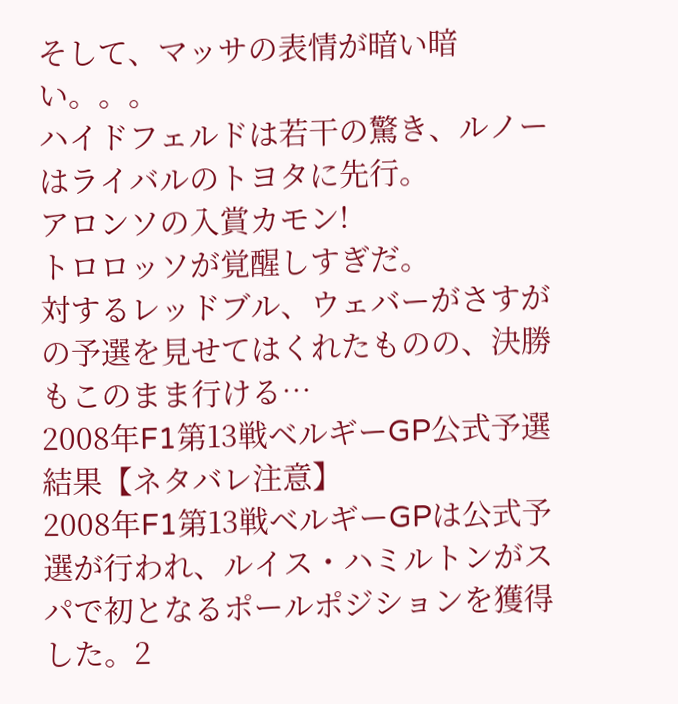そして、マッサの表情が暗い暗い。。。
ハイドフェルドは若干の驚き、ルノーはライバルのトヨタに先行。
アロンソの入賞カモン!
トロロッソが覚醒しすぎだ。
対するレッドブル、ウェバーがさすがの予選を見せてはくれたものの、決勝もこのまま行ける…
2008年F1第13戦ベルギーGP公式予選結果【ネタバレ注意】
2008年F1第13戦ベルギーGPは公式予選が行われ、ルイス・ハミルトンがスパで初となるポールポジションを獲得した。2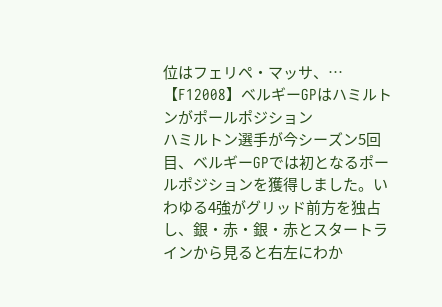位はフェリペ・マッサ、…
【F12008】ベルギーGPはハミルトンがポールポジション
ハミルトン選手が今シーズン5回目、ベルギーGPでは初となるポールポジションを獲得しました。いわゆる4強がグリッド前方を独占し、銀・赤・銀・赤とスタートラインから見ると右左にわか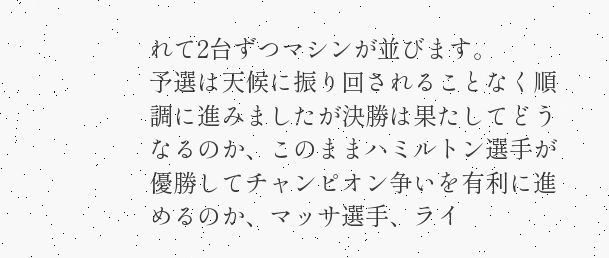れて2台ずつマシンが並びます。
予選は天候に振り回されることなく順調に進みましたが決勝は果たしてどうなるのか、このままハミルトン選手が優勝してチャンピオン争いを有利に進めるのか、マッサ選手、ライ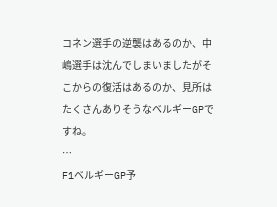コネン選手の逆襲はあるのか、中嶋選手は沈んでしまいましたがそこからの復活はあるのか、見所はたくさんありそうなベルギーGPですね。
…
F1ベルギーGP予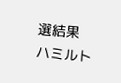選結果
ハミルト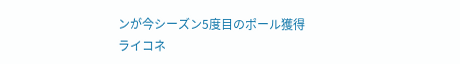ンが今シーズン5度目のポール獲得
ライコネ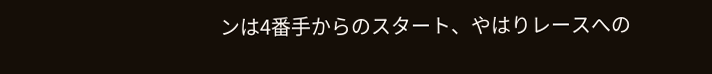ンは4番手からのスタート、やはりレースへの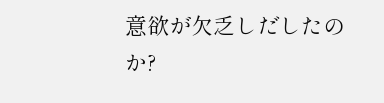意欲が欠乏しだしたのか?